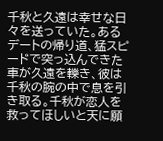千秋と久遠は幸せな日々を送っていた。あるデートの帰り道、猛スピードで突っ込んできた車が久遠を轢き、彼は千秋の腕の中で息を引き取る。千秋が恋人を救ってほしいと天に願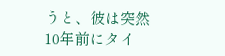うと、彼は突然10年前にタイ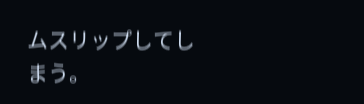ムスリップしてしまう。